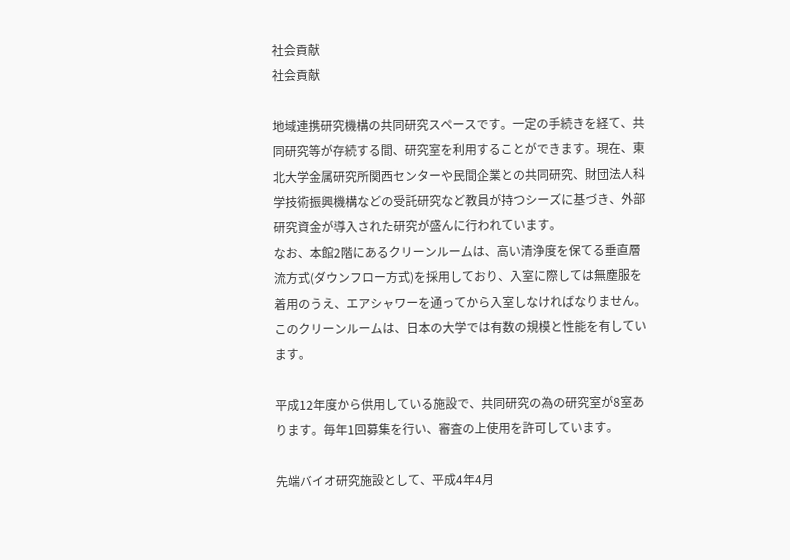社会貢献
社会貢献

地域連携研究機構の共同研究スペースです。一定の手続きを経て、共同研究等が存続する間、研究室を利用することができます。現在、東北大学金属研究所関西センターや民間企業との共同研究、財団法人科学技術振興機構などの受託研究など教員が持つシーズに基づき、外部研究資金が導入された研究が盛んに行われています。
なお、本館2階にあるクリーンルームは、高い清浄度を保てる垂直層流方式(ダウンフロー方式)を採用しており、入室に際しては無塵服を着用のうえ、エアシャワーを通ってから入室しなければなりません。このクリーンルームは、日本の大学では有数の規模と性能を有しています。

平成12年度から供用している施設で、共同研究の為の研究室が8室あります。毎年1回募集を行い、審査の上使用を許可しています。

先端バイオ研究施設として、平成4年4月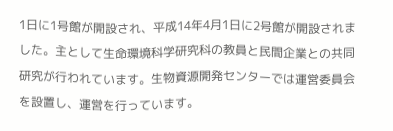1日に1号館が開設され、平成14年4月1日に2号館が開設されました。主として生命環境科学研究科の教員と民間企業との共同研究が行われています。生物資源開発センターでは運営委員会を設置し、運営を行っています。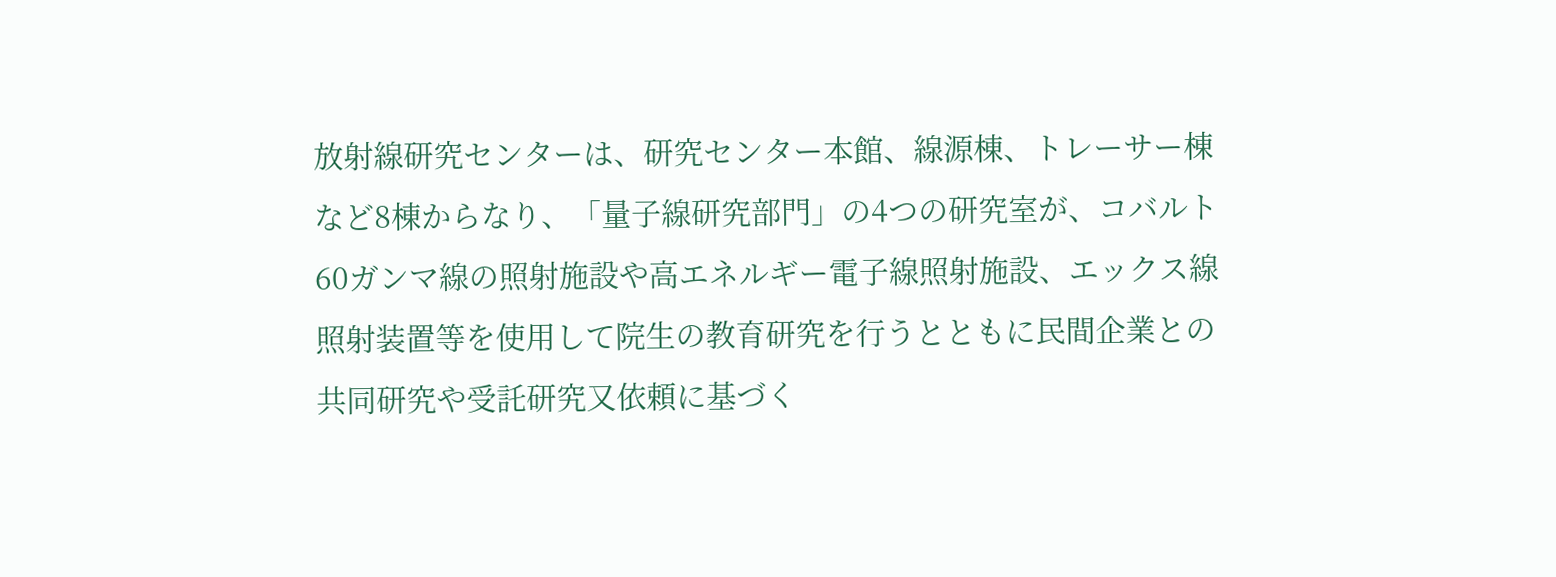放射線研究センターは、研究センター本館、線源棟、トレーサー棟など8棟からなり、「量子線研究部門」の4つの研究室が、コバルト60ガンマ線の照射施設や高エネルギー電子線照射施設、エックス線照射装置等を使用して院生の教育研究を行うとともに民間企業との共同研究や受託研究又依頼に基づく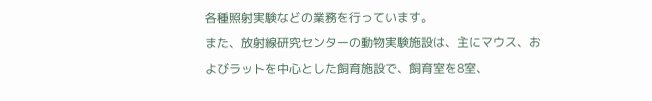各種照射実験などの業務を行っています。
また、放射線研究センターの動物実験施設は、主にマウス、およびラットを中心とした飼育施設で、飼育室を8室、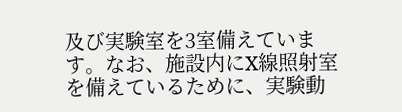及び実験室を3室備えています。なお、施設内にX線照射室を備えているために、実験動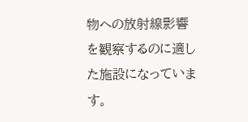物への放射線影響を観察するのに適した施設になっています。